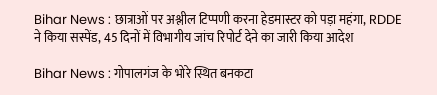Bihar News : छात्राओं पर अश्लील टिप्पणी करना हेडमास्टर को पड़ा महंगा, RDDE ने किया सस्पेंड, 45 दिनों में विभागीय जांच रिपोर्ट देने का जारी किया आदेश

Bihar News : गोपालगंज के भोरे स्थित बनकटा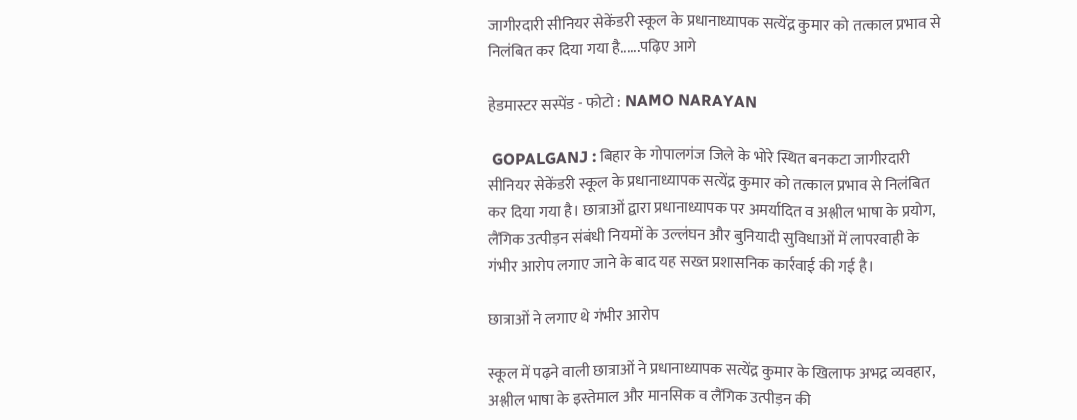जागीरदारी सीनियर सेकेंडरी स्कूल के प्रधानाध्यापक सत्येंद्र कुमार को तत्काल प्रभाव से निलंबित कर दिया गया है......पढ़िए आगे

हेडमास्टर सस्पेंड - फोटो : NAMO NARAYAN

 GOPALGANJ : बिहार के गोपालगंज जिले के भोरे स्थित बनकटा जागीरदारी सीनियर सेकेंडरी स्कूल के प्रधानाध्यापक सत्येंद्र कुमार को तत्काल प्रभाव से निलंबित कर दिया गया है। छात्राओं द्वारा प्रधानाध्यापक पर अमर्यादित व अश्लील भाषा के प्रयोग, लैंगिक उत्पीड़न संबंधी नियमों के उल्लंघन और बुनियादी सुविधाओं में लापरवाही के गंभीर आरोप लगाए जाने के बाद यह सख्त प्रशासनिक कार्रवाई की गई है।

छात्राओं ने लगाए थे गंभीर आरोप

स्कूल में पढ़ने वाली छात्राओं ने प्रधानाध्यापक सत्येंद्र कुमार के खिलाफ अभद्र व्यवहार, अश्लील भाषा के इस्तेमाल और मानसिक व लैंगिक उत्पीड़न की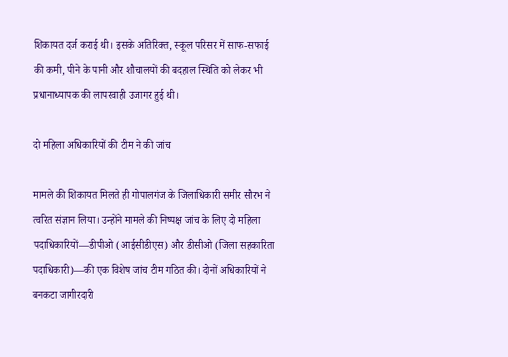शिकायत दर्ज कराई थी। इसके अतिरिक्त, स्कूल परिसर में साफ-सफाई की कमी, पीने के पानी और शौचालयों की बदहाल स्थिति को लेकर भी प्रधानाध्यापक की लापरवाही उजागर हुई थी।

दो महिला अधिकारियों की टीम ने की जांच

मामले की शिकायत मिलते ही गोपालगंज के जिलाधिकारी समीर सौरभ ने त्वरित संज्ञान लिया। उन्होंने मामले की निष्पक्ष जांच के लिए दो महिला पदाधिकारियों—डीपीओ (आईसीडीएस) और डीसीओ (जिला सहकारिता पदाधिकारी)—की एक विशेष जांच टीम गठित की। दोनों अधिकारियों ने बनकटा जागीरदारी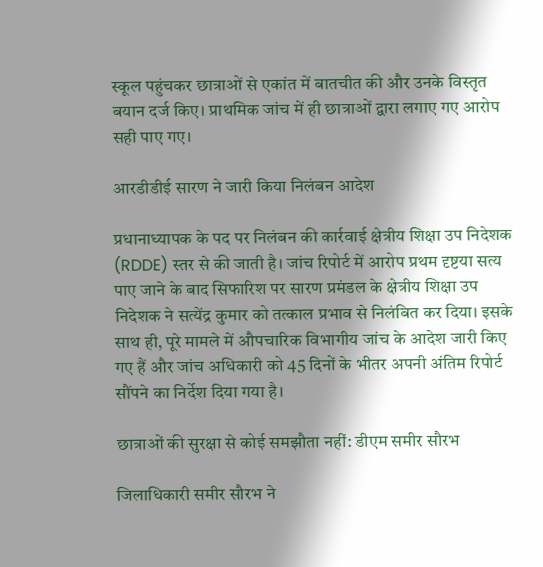स्कूल पहुंचकर छात्राओं से एकांत में बातचीत की और उनके विस्तृत बयान दर्ज किए। प्राथमिक जांच में ही छात्राओं द्वारा लगाए गए आरोप सही पाए गए।

आरडीडीई सारण ने जारी किया निलंबन आदेश

प्रधानाध्यापक के पद पर निलंबन की कार्रवाई क्षेत्रीय शिक्षा उप निदेशक (RDDE) स्तर से की जाती है। जांच रिपोर्ट में आरोप प्रथम दृष्टया सत्य पाए जाने के बाद सिफारिश पर सारण प्रमंडल के क्षेत्रीय शिक्षा उप निदेशक ने सत्येंद्र कुमार को तत्काल प्रभाव से निलंबित कर दिया। इसके साथ ही, पूरे मामले में औपचारिक विभागीय जांच के आदेश जारी किए गए हैं और जांच अधिकारी को 45 दिनों के भीतर अपनी अंतिम रिपोर्ट सौंपने का निर्देश दिया गया है।

छात्राओं की सुरक्षा से कोई समझौता नहीं: डीएम समीर सौरभ

जिलाधिकारी समीर सौरभ ने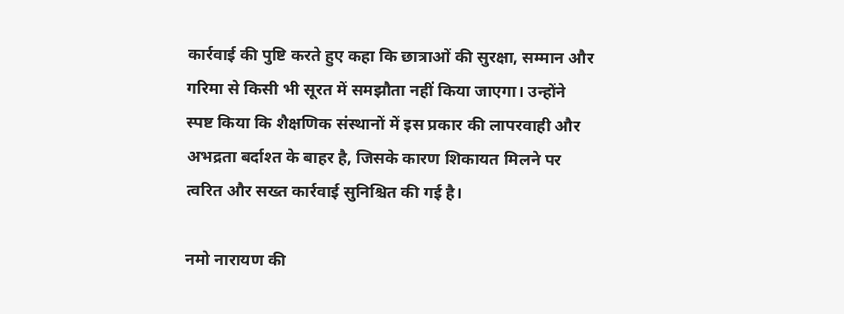कार्रवाई की पुष्टि करते हुए कहा कि छात्राओं की सुरक्षा, सम्मान और गरिमा से किसी भी सूरत में समझौता नहीं किया जाएगा। उन्होंने स्पष्ट किया कि शैक्षणिक संस्थानों में इस प्रकार की लापरवाही और अभद्रता बर्दाश्त के बाहर है, जिसके कारण शिकायत मिलने पर त्वरित और सख्त कार्रवाई सुनिश्चित की गई है।

नमो नारायण की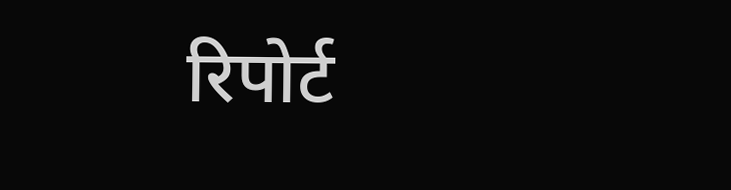रिपोर्ट